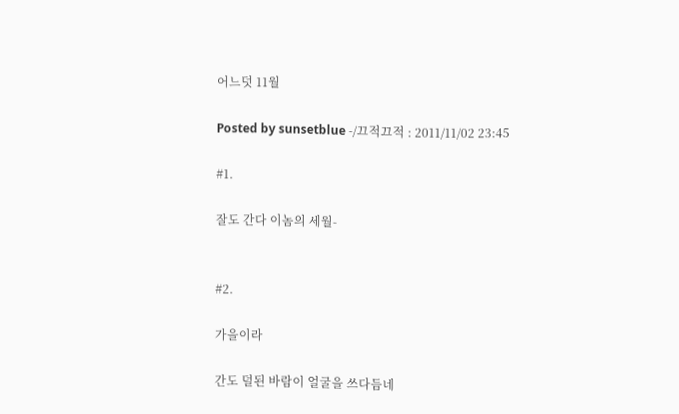어느덧 11월

Posted by sunsetblue -/끄적끄적 : 2011/11/02 23:45

#1.

잘도 간다 이놈의 세월-


#2.

가을이라

간도 덜된 바람이 얼굴을 쓰다듬네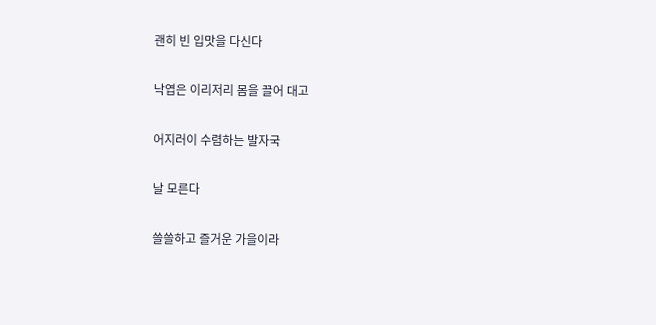괜히 빈 입맛을 다신다

낙엽은 이리저리 몸을 끌어 대고

어지러이 수렴하는 발자국

날 모른다

쓸쓸하고 즐거운 가을이라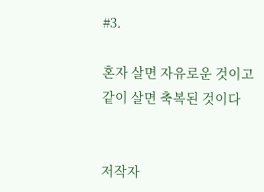#3.

혼자 살면 자유로운 것이고
같이 살면 축복된 것이다


저작자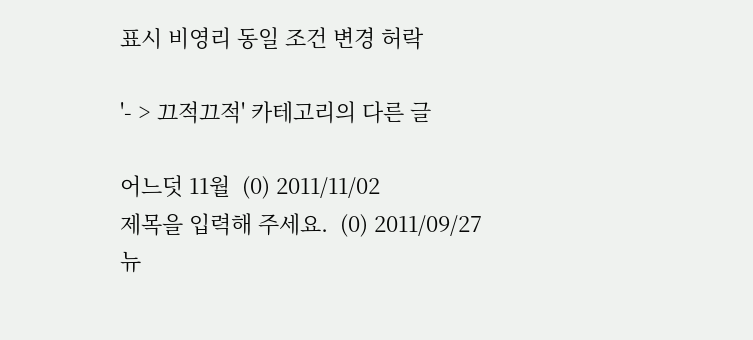표시 비영리 동일 조건 변경 허락

'- > 끄적끄적' 카테고리의 다른 글

어느덧 11월  (0) 2011/11/02
제목을 입력해 주세요.  (0) 2011/09/27
뉴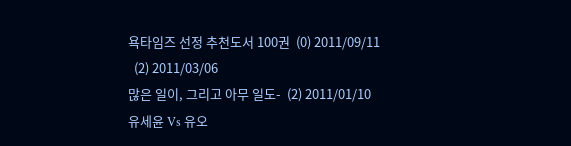욕타임즈 선정 추천도서 100권  (0) 2011/09/11
  (2) 2011/03/06
많은 일이, 그리고 아무 일도-  (2) 2011/01/10
유세윤 Vs 유오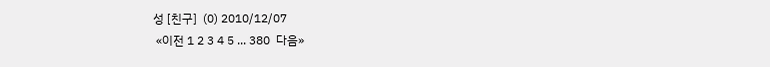성 [친구]  (0) 2010/12/07
 «이전 1 2 3 4 5 ... 380  다음»